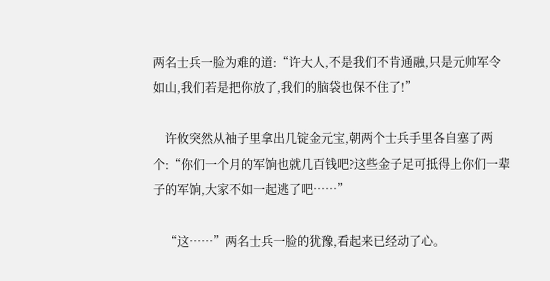两名士兵一脸为难的道:“许大人,不是我们不肯通融,只是元帅军令如山,我们若是把你放了,我们的脑袋也保不住了!”

    许攸突然从袖子里拿出几锭金元宝,朝两个士兵手里各自塞了两个:“你们一个月的军饷也就几百钱吧?这些金子足可抵得上你们一辈子的军饷,大家不如一起逃了吧……”

    “这……”两名士兵一脸的犹豫,看起来已经动了心。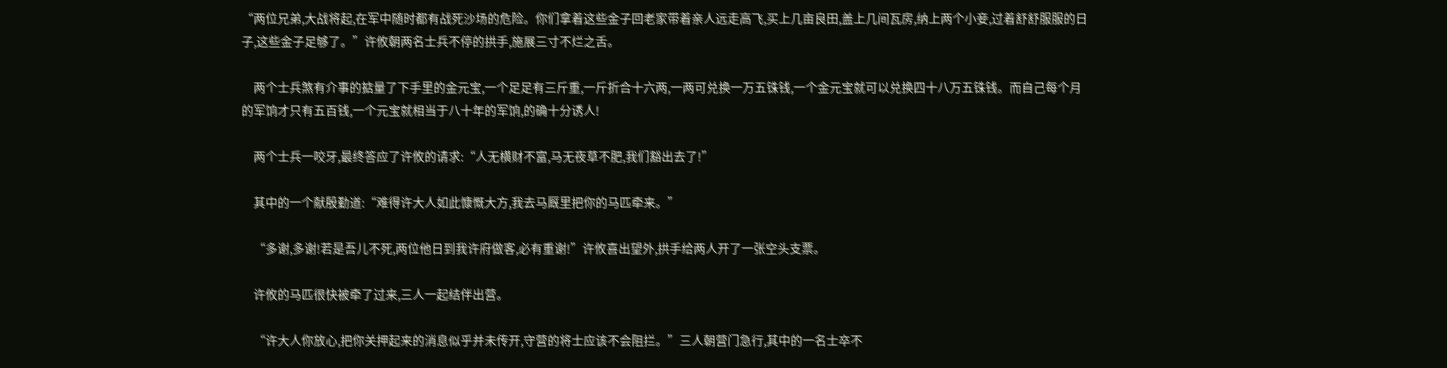“两位兄弟,大战将起,在军中随时都有战死沙场的危险。你们拿着这些金子回老家带着亲人远走高飞,买上几亩良田,盖上几间瓦房,纳上两个小妾,过着舒舒服服的日子,这些金子足够了。”许攸朝两名士兵不停的拱手,施展三寸不烂之舌。

    两个士兵煞有介事的掂量了下手里的金元宝,一个足足有三斤重,一斤折合十六两,一两可兑换一万五铢钱,一个金元宝就可以兑换四十八万五铢钱。而自己每个月的军饷才只有五百钱,一个元宝就相当于八十年的军饷,的确十分诱人!

    两个士兵一咬牙,最终答应了许攸的请求:“人无横财不富,马无夜草不肥,我们豁出去了!”

    其中的一个献殷勤道:“难得许大人如此慷慨大方,我去马厩里把你的马匹牵来。”

    “多谢,多谢!若是吾儿不死,两位他日到我许府做客,必有重谢!”许攸喜出望外,拱手给两人开了一张空头支票。

    许攸的马匹很快被牵了过来,三人一起结伴出营。

    “许大人你放心,把你关押起来的消息似乎并未传开,守营的将士应该不会阻拦。”三人朝营门急行,其中的一名士卒不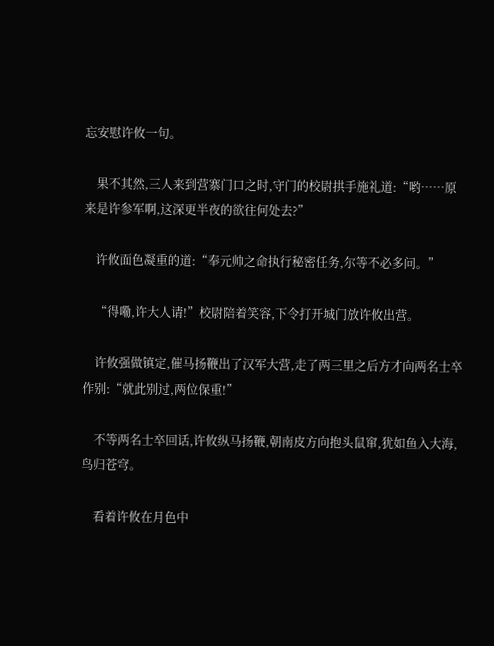忘安慰许攸一句。

    果不其然,三人来到营寨门口之时,守门的校尉拱手施礼道:“哟……原来是许参军啊,这深更半夜的欲往何处去?”

    许攸面色凝重的道:“奉元帅之命执行秘密任务,尔等不必多问。”

    “得嘞,许大人请!”校尉陪着笑容,下令打开城门放许攸出营。

    许攸强做镇定,催马扬鞭出了汉军大营,走了两三里之后方才向两名士卒作别:“就此别过,两位保重!”

    不等两名士卒回话,许攸纵马扬鞭,朝南皮方向抱头鼠窜,犹如鱼入大海,鸟归苍穹。

    看着许攸在月色中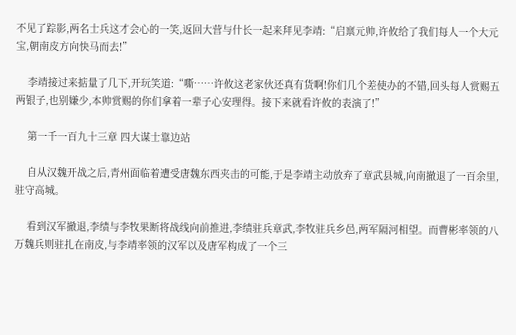不见了踪影,两名士兵这才会心的一笑,返回大营与什长一起来拜见李靖:“启禀元帅,许攸给了我们每人一个大元宝,朝南皮方向快马而去!”

    李靖接过来掂量了几下,开玩笑道:“嘶……许攸这老家伙还真有货啊!你们几个差使办的不错,回头每人赏赐五两银子,也别嫌少,本帅赏赐的你们拿着一辈子心安理得。接下来就看许攸的表演了!”

    第一千一百九十三章 四大谋士靠边站

    自从汉魏开战之后,青州面临着遭受唐魏东西夹击的可能,于是李靖主动放弃了章武县城,向南撤退了一百余里,驻守高城。

    看到汉军撤退,李绩与李牧果断将战线向前推进,李绩驻兵章武,李牧驻兵乡邑,两军隔河相望。而曹彬率领的八万魏兵则驻扎在南皮,与李靖率领的汉军以及唐军构成了一个三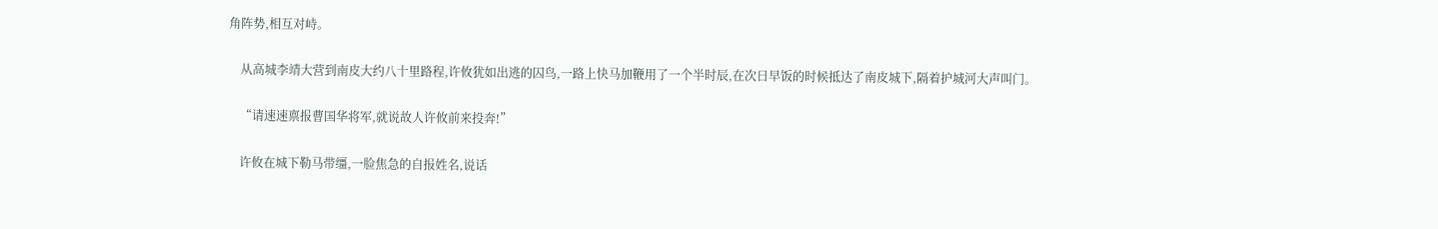角阵势,相互对峙。

    从高城李靖大营到南皮大约八十里路程,许攸犹如出逃的囚鸟,一路上快马加鞭用了一个半时辰,在次日早饭的时候抵达了南皮城下,隔着护城河大声叫门。

    “请速速禀报曹国华将军,就说故人许攸前来投奔!”

    许攸在城下勒马带缰,一脸焦急的自报姓名,说话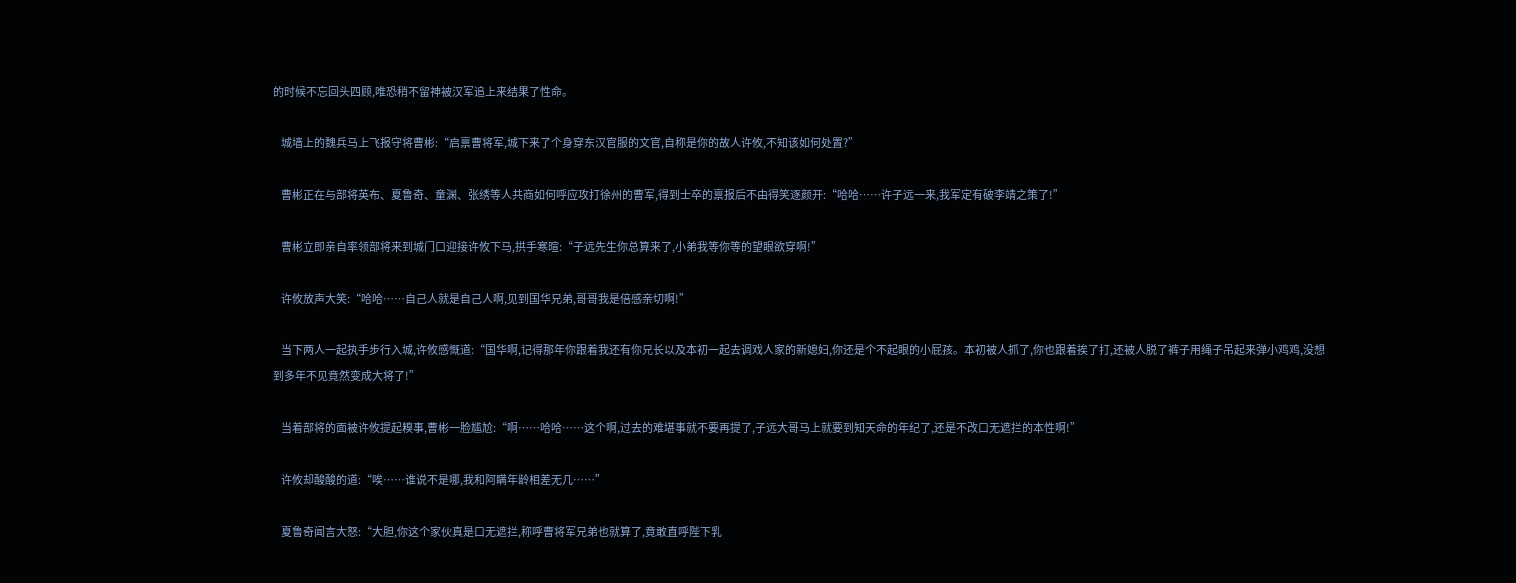的时候不忘回头四顾,唯恐稍不留神被汉军追上来结果了性命。

    城墙上的魏兵马上飞报守将曹彬:“启禀曹将军,城下来了个身穿东汉官服的文官,自称是你的故人许攸,不知该如何处置?”

    曹彬正在与部将英布、夏鲁奇、童渊、张绣等人共商如何呼应攻打徐州的曹军,得到士卒的禀报后不由得笑逐颜开:“哈哈……许子远一来,我军定有破李靖之策了!”

    曹彬立即亲自率领部将来到城门口迎接许攸下马,拱手寒暄:“子远先生你总算来了,小弟我等你等的望眼欲穿啊!”

    许攸放声大笑:“哈哈……自己人就是自己人啊,见到国华兄弟,哥哥我是倍感亲切啊!”

    当下两人一起执手步行入城,许攸感慨道:“国华啊,记得那年你跟着我还有你兄长以及本初一起去调戏人家的新媳妇,你还是个不起眼的小屁孩。本初被人抓了,你也跟着挨了打,还被人脱了裤子用绳子吊起来弹小鸡鸡,没想到多年不见竟然变成大将了!”

    当着部将的面被许攸提起糗事,曹彬一脸尴尬:“啊……哈哈……这个啊,过去的难堪事就不要再提了,子远大哥马上就要到知天命的年纪了,还是不改口无遮拦的本性啊!”

    许攸却酸酸的道:“唉……谁说不是哪,我和阿瞒年龄相差无几……”

    夏鲁奇闻言大怒:“大胆,你这个家伙真是口无遮拦,称呼曹将军兄弟也就算了,竟敢直呼陛下乳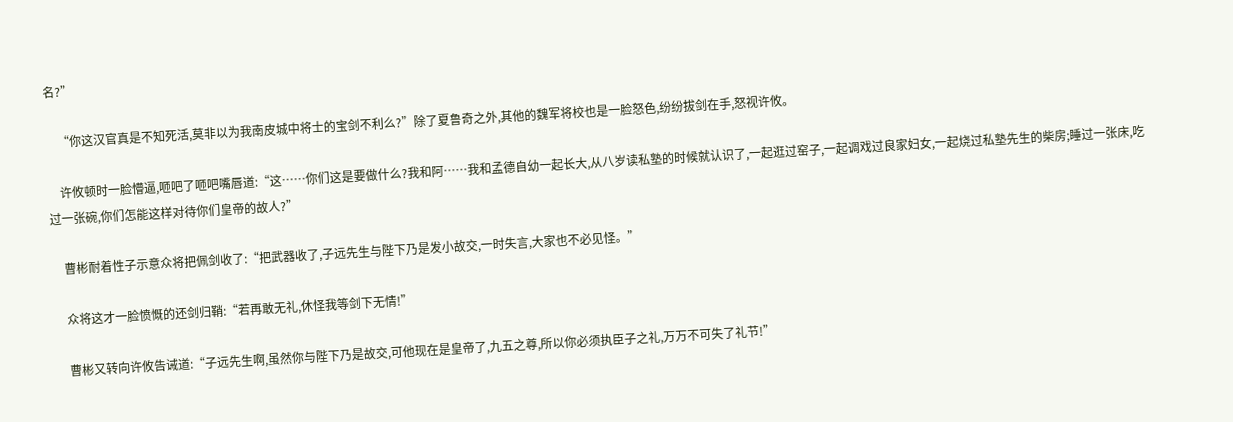名?”

    “你这汉官真是不知死活,莫非以为我南皮城中将士的宝剑不利么?”除了夏鲁奇之外,其他的魏军将校也是一脸怒色,纷纷拔剑在手,怒视许攸。

    许攸顿时一脸懵逼,咂吧了咂吧嘴唇道:“这……你们这是要做什么?我和阿……我和孟德自幼一起长大,从八岁读私塾的时候就认识了,一起逛过窑子,一起调戏过良家妇女,一起烧过私塾先生的柴房;睡过一张床,吃过一张碗,你们怎能这样对待你们皇帝的故人?”

    曹彬耐着性子示意众将把佩剑收了:“把武器收了,子远先生与陛下乃是发小故交,一时失言,大家也不必见怪。”

    众将这才一脸愤慨的还剑归鞘:“若再敢无礼,休怪我等剑下无情!”

    曹彬又转向许攸告诫道:“子远先生啊,虽然你与陛下乃是故交,可他现在是皇帝了,九五之尊,所以你必须执臣子之礼,万万不可失了礼节!”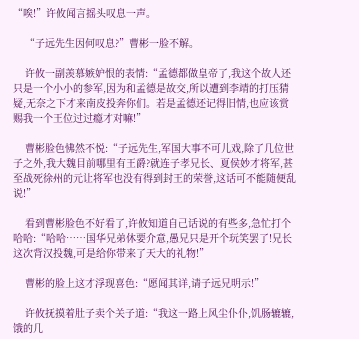“唉!”许攸闻言摇头叹息一声。

    “子远先生因何叹息?”曹彬一脸不解。

    许攸一副羡慕嫉妒恨的表情:“孟德都做皇帝了,我这个故人还只是一个小小的参军,因为和孟德是故交,所以遭到李靖的打压猜疑,无奈之下才来南皮投奔你们。若是孟德还记得旧情,也应该赏赐我一个王位过过瘾才对嘛!”

    曹彬脸色怫然不悦:“子远先生,军国大事不可儿戏,除了几位世子之外,我大魏目前哪里有王爵?就连子孝兄长、夏侯妙才将军,甚至战死徐州的元让将军也没有得到封王的荣誉,这话可不能随便乱说!”

    看到曹彬脸色不好看了,许攸知道自己话说的有些多,急忙打个哈哈:“哈哈……国华兄弟休要介意,愚兄只是开个玩笑罢了!兄长这次背汉投魏,可是给你带来了天大的礼物!”

    曹彬的脸上这才浮现喜色:“愿闻其详,请子远兄明示!”

    许攸抚摸着肚子卖个关子道:“我这一路上风尘仆仆,饥肠辘辘,饿的几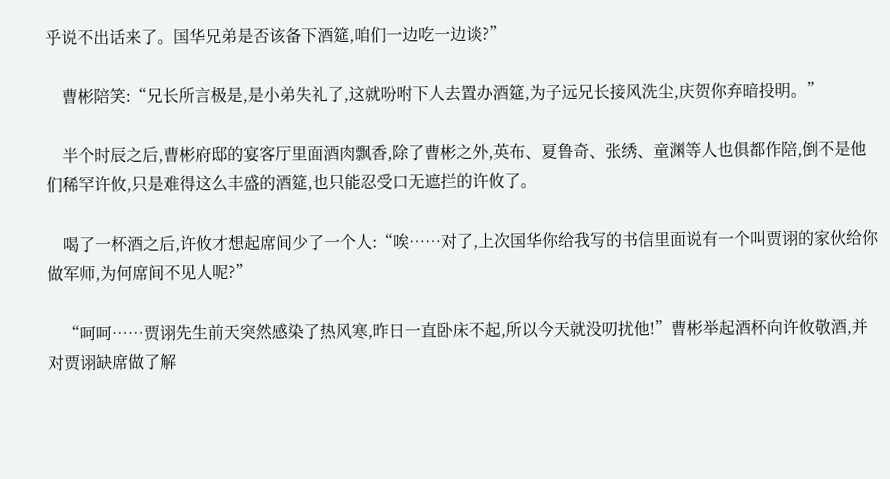乎说不出话来了。国华兄弟是否该备下酒筵,咱们一边吃一边谈?”

    曹彬陪笑:“兄长所言极是,是小弟失礼了,这就吩咐下人去置办酒筵,为子远兄长接风洗尘,庆贺你弃暗投明。”

    半个时辰之后,曹彬府邸的宴客厅里面酒肉飘香,除了曹彬之外,英布、夏鲁奇、张绣、童渊等人也俱都作陪,倒不是他们稀罕许攸,只是难得这么丰盛的酒筵,也只能忍受口无遮拦的许攸了。

    喝了一杯酒之后,许攸才想起席间少了一个人:“唉……对了,上次国华你给我写的书信里面说有一个叫贾诩的家伙给你做军师,为何席间不见人呢?”

    “呵呵……贾诩先生前天突然感染了热风寒,昨日一直卧床不起,所以今天就没叨扰他!”曹彬举起酒杯向许攸敬酒,并对贾诩缺席做了解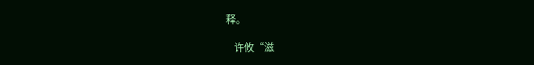释。

    许攸“滋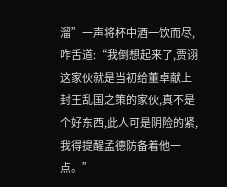溜”一声将杯中酒一饮而尽,咋舌道:“我倒想起来了,贾诩这家伙就是当初给董卓献上封王乱国之策的家伙,真不是个好东西,此人可是阴险的紧,我得提醒孟德防备着他一点。”